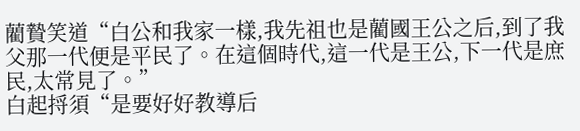藺贄笑道“白公和我家一樣,我先祖也是藺國王公之后,到了我父那一代便是平民了。在這個時代,這一代是王公,下一代是庶民,太常見了。”
白起捋須“是要好好教導后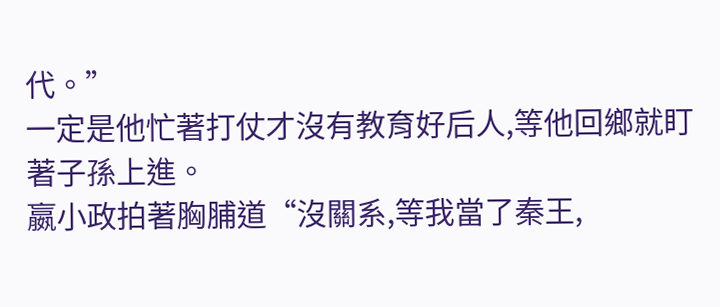代。”
一定是他忙著打仗才沒有教育好后人,等他回鄉就盯著子孫上進。
嬴小政拍著胸脯道“沒關系,等我當了秦王,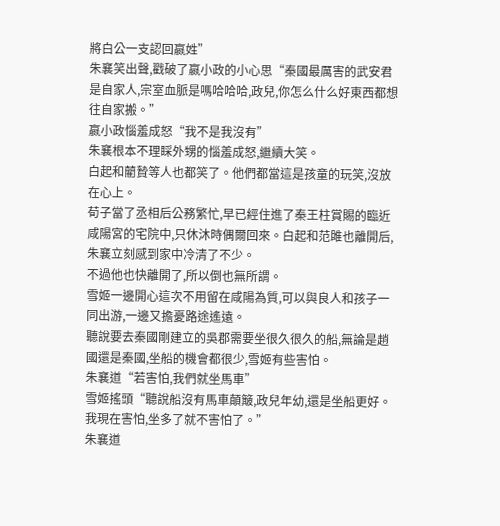將白公一支認回嬴姓”
朱襄笑出聲,戳破了嬴小政的小心思“秦國最厲害的武安君是自家人,宗室血脈是嗎哈哈哈,政兒,你怎么什么好東西都想往自家搬。”
嬴小政惱羞成怒“我不是我沒有”
朱襄根本不理睬外甥的惱羞成怒,繼續大笑。
白起和藺贄等人也都笑了。他們都當這是孩童的玩笑,沒放在心上。
荀子當了丞相后公務繁忙,早已經住進了秦王柱賞賜的臨近咸陽宮的宅院中,只休沐時偶爾回來。白起和范雎也離開后,朱襄立刻感到家中冷清了不少。
不過他也快離開了,所以倒也無所謂。
雪姬一邊開心這次不用留在咸陽為質,可以與良人和孩子一同出游,一邊又擔憂路途遙遠。
聽說要去秦國剛建立的吳郡需要坐很久很久的船,無論是趙國還是秦國,坐船的機會都很少,雪姬有些害怕。
朱襄道“若害怕,我們就坐馬車”
雪姬搖頭“聽說船沒有馬車顛簸,政兒年幼,還是坐船更好。我現在害怕,坐多了就不害怕了。”
朱襄道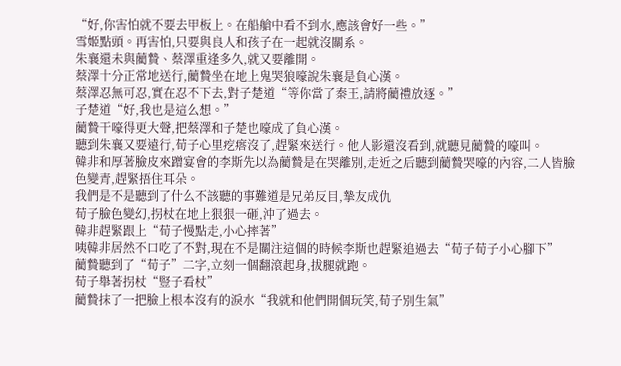“好,你害怕就不要去甲板上。在船艙中看不到水,應該會好一些。”
雪姬點頭。再害怕,只要與良人和孩子在一起就沒關系。
朱襄還未與藺贄、蔡澤重逢多久,就又要離開。
蔡澤十分正常地送行,藺贄坐在地上鬼哭狼嚎說朱襄是負心漢。
蔡澤忍無可忍,實在忍不下去,對子楚道“等你當了秦王,請將藺禮放逐。”
子楚道“好,我也是這么想。”
藺贄干嚎得更大聲,把蔡澤和子楚也嚎成了負心漢。
聽到朱襄又要遠行,荀子心里疙瘩沒了,趕緊來送行。他人影還沒看到,就聽見藺贄的嚎叫。
韓非和厚著臉皮來蹭宴會的李斯先以為藺贄是在哭離別,走近之后聽到藺贄哭嚎的內容,二人皆臉色變青,趕緊捂住耳朵。
我們是不是聽到了什么不該聽的事難道是兄弟反目,摯友成仇
荀子臉色變幻,拐杖在地上狠狠一砸,沖了過去。
韓非趕緊跟上“荀子慢點走,小心摔著”
咦韓非居然不口吃了不對,現在不是關注這個的時候李斯也趕緊追過去“荀子荀子小心腳下”
藺贄聽到了“荀子”二字,立刻一個翻滾起身,拔腿就跑。
荀子舉著拐杖“豎子看杖”
藺贄抹了一把臉上根本沒有的淚水“我就和他們開個玩笑,荀子別生氣”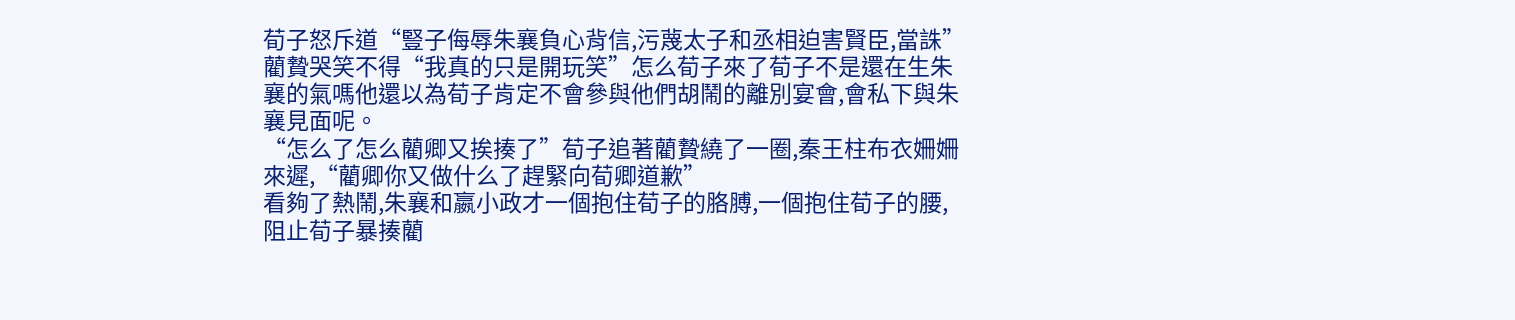荀子怒斥道“豎子侮辱朱襄負心背信,污蔑太子和丞相迫害賢臣,當誅”
藺贄哭笑不得“我真的只是開玩笑”怎么荀子來了荀子不是還在生朱襄的氣嗎他還以為荀子肯定不會參與他們胡鬧的離別宴會,會私下與朱襄見面呢。
“怎么了怎么藺卿又挨揍了”荀子追著藺贄繞了一圈,秦王柱布衣姍姍來遲,“藺卿你又做什么了趕緊向荀卿道歉”
看夠了熱鬧,朱襄和嬴小政才一個抱住荀子的胳膊,一個抱住荀子的腰,阻止荀子暴揍藺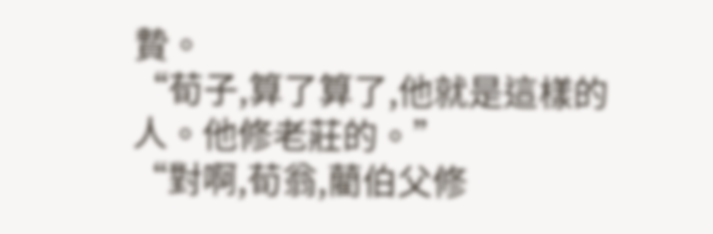贄。
“荀子,算了算了,他就是這樣的人。他修老莊的。”
“對啊,荀翁,藺伯父修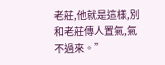老莊,他就是這樣,別和老莊傳人置氣,氣不過來。”